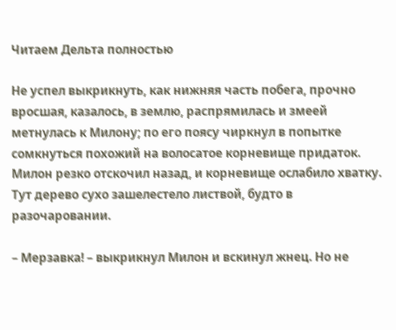Читаем Дельта полностью

Не успел выкрикнуть, как нижняя часть побега, прочно вросшая, казалось, в землю, распрямилась и змеей метнулась к Милону; по его поясу чиркнул в попытке сомкнуться похожий на волосатое корневище придаток. Милон резко отскочил назад, и корневище ослабило хватку. Тут дерево сухо зашелестело листвой, будто в разочаровании.

– Мерзавка! – выкрикнул Милон и вскинул жнец. Но не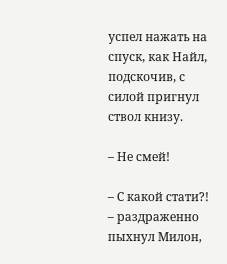успел нажать на спуск, как Найл, подскочив, с силой пригнул ствол книзу.

– Не смей!

– С какой стати?! – раздраженно пыхнул Милон,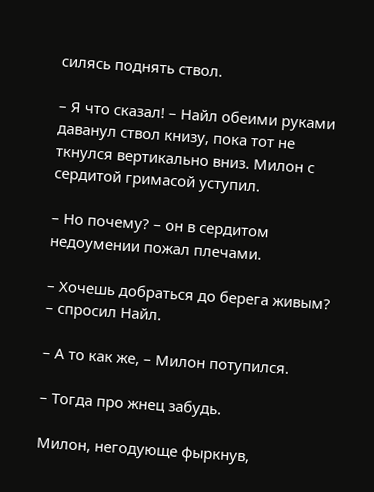силясь поднять ствол.

– Я что сказал! – Найл обеими руками даванул ствол книзу, пока тот не ткнулся вертикально вниз. Милон с сердитой гримасой уступил.

– Но почему? – он в сердитом недоумении пожал плечами.

– Хочешь добраться до берега живым? – спросил Найл.

– А то как же, – Милон потупился.

– Тогда про жнец забудь.

Милон, негодующе фыркнув,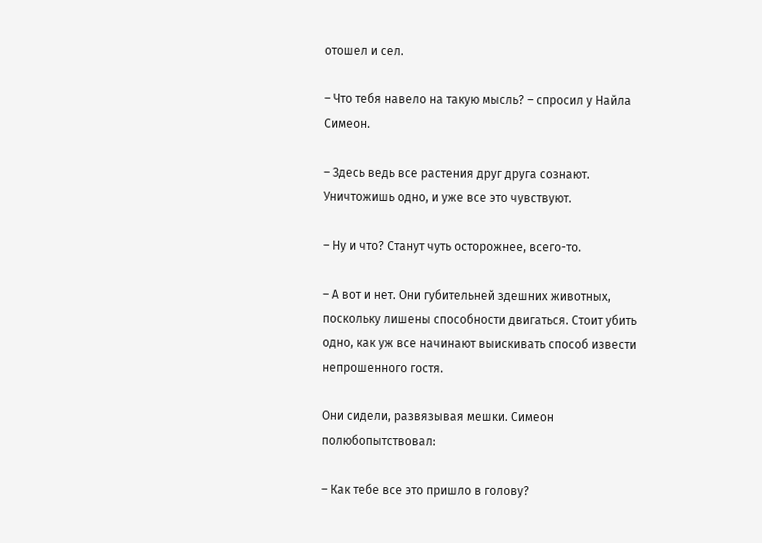отошел и сел.

– Что тебя навело на такую мысль? – спросил у Найла Симеон.

– Здесь ведь все растения друг друга сознают. Уничтожишь одно, и уже все это чувствуют.

– Ну и что? Станут чуть осторожнее, всего-то.

– А вот и нет. Они губительней здешних животных, поскольку лишены способности двигаться. Стоит убить одно, как уж все начинают выискивать способ извести непрошенного гостя.

Они сидели, развязывая мешки. Симеон полюбопытствовал:

– Как тебе все это пришло в голову?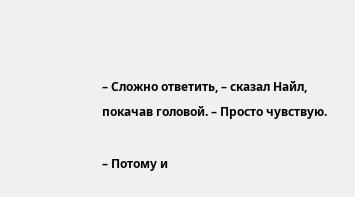– Сложно ответить, – сказал Найл, покачав головой. – Просто чувствую.

– Потому и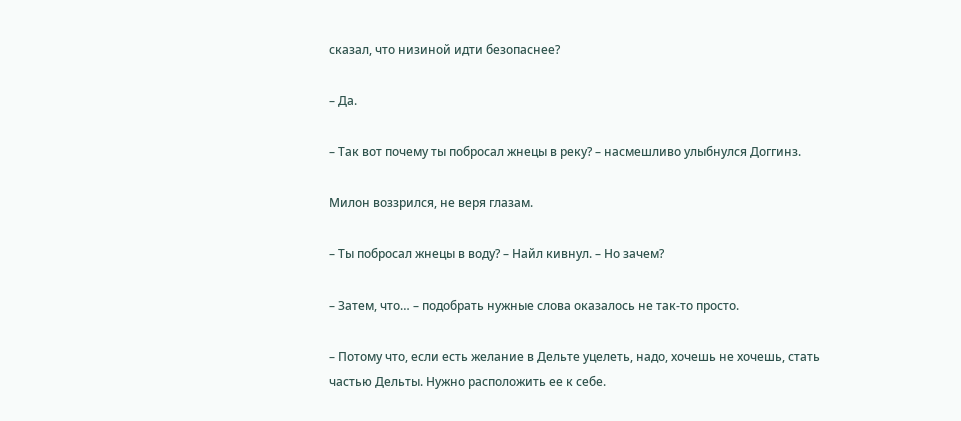сказал, что низиной идти безопаснее?

– Да.

– Так вот почему ты побросал жнецы в реку? – насмешливо улыбнулся Доггинз.

Милон воззрился, не веря глазам.

– Ты побросал жнецы в воду? – Найл кивнул. – Но зачем?

– Затем, что… – подобрать нужные слова оказалось не так-то просто.

– Потому что, если есть желание в Дельте уцелеть, надо, хочешь не хочешь, стать частью Дельты. Нужно расположить ее к себе.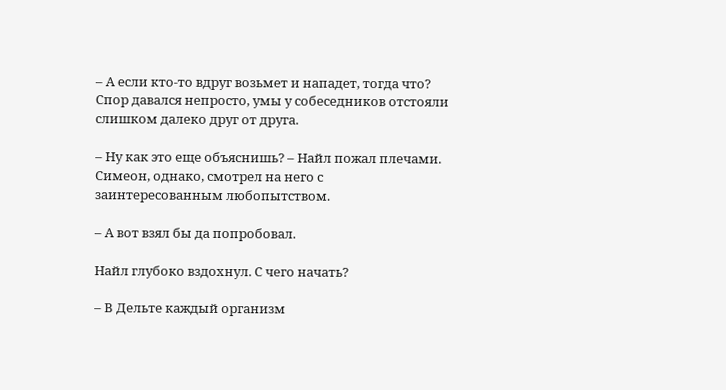– А если кто-то вдруг возьмет и нападет, тогда что? Спор давался непросто, умы у собеседников отстояли слишком далеко друг от друга.

– Ну как это еще объяснишь? – Найл пожал плечами. Симеон, однако, смотрел на него с заинтересованным любопытством.

– А вот взял бы да попробовал.

Найл глубоко вздохнул. С чего начать?

– В Дельте каждый организм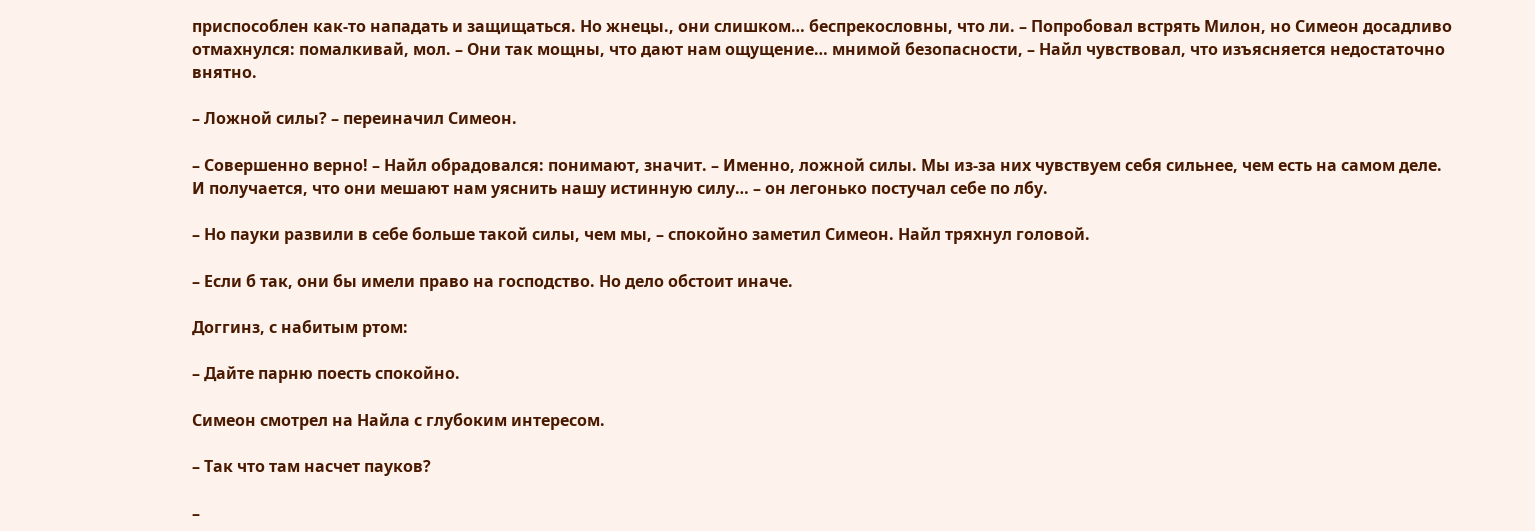приспособлен как-то нападать и защищаться. Но жнецы., они слишком… беспрекословны, что ли. – Попробовал встрять Милон, но Симеон досадливо отмахнулся: помалкивай, мол. – Они так мощны, что дают нам ощущение… мнимой безопасности, – Найл чувствовал, что изъясняется недостаточно внятно.

– Ложной силы? – переиначил Симеон.

– Совершенно верно! – Найл обрадовался: понимают, значит. – Именно, ложной силы. Мы из-за них чувствуем себя сильнее, чем есть на самом деле. И получается, что они мешают нам уяснить нашу истинную силу… – он легонько постучал себе по лбу.

– Но пауки развили в себе больше такой силы, чем мы, – спокойно заметил Симеон. Найл тряхнул головой.

– Если б так, они бы имели право на господство. Но дело обстоит иначе.

Доггинз, с набитым ртом:

– Дайте парню поесть спокойно.

Симеон смотрел на Найла с глубоким интересом.

– Так что там насчет пауков?

–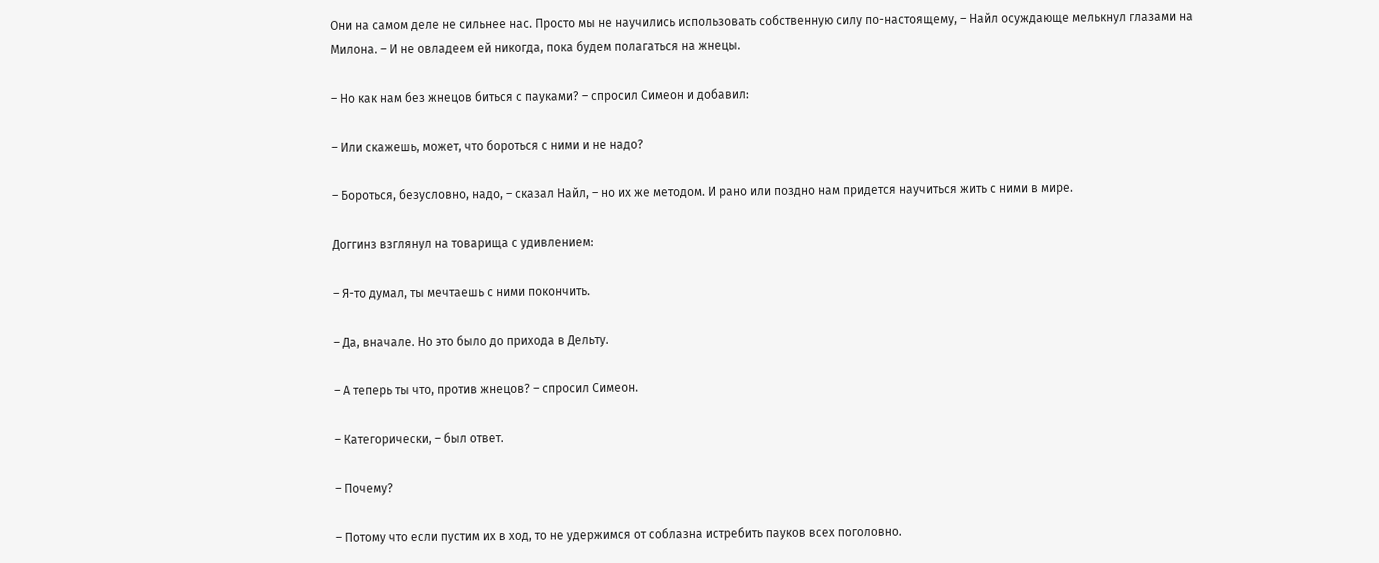Они на самом деле не сильнее нас. Просто мы не научились использовать собственную силу по-настоящему, – Найл осуждающе мелькнул глазами на Милона. – И не овладеем ей никогда, пока будем полагаться на жнецы.

– Но как нам без жнецов биться с пауками? – спросил Симеон и добавил:

– Или скажешь, может, что бороться с ними и не надо?

– Бороться, безусловно, надо, – сказал Найл, – но их же методом. И рано или поздно нам придется научиться жить с ними в мире.

Доггинз взглянул на товарища с удивлением:

– Я-то думал, ты мечтаешь с ними покончить.

– Да, вначале. Но это было до прихода в Дельту.

– А теперь ты что, против жнецов? – спросил Симеон.

– Категорически, – был ответ.

– Почему?

– Потому что если пустим их в ход, то не удержимся от соблазна истребить пауков всех поголовно.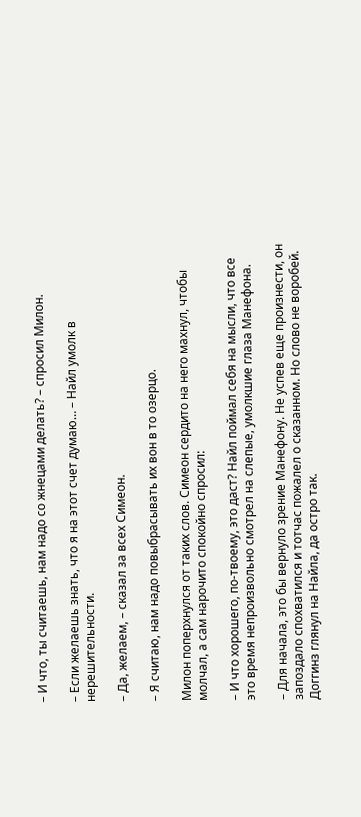– И что, ты считаешь, нам надо со жнецами делать? – спросил Милон.

– Если желаешь знать, что я на этот счет думаю… – Найл умолк в нерешительности.

– Да, желаем, – сказал за всех Симеон.

– Я считаю, нам надо повыбрасывать их вон в то озерцо.

Милон поперхнулся от таких слов. Симеон сердито на него махнул, чтобы молчал, а сам нарочито спокойно спросил:

– И что хорошего, по-твоему, это даст? Найл поймал себя на мысли, что все это время непроизвольно смотрел на слепые, умолкшие глаза Манефона.

– Для начала, это бы вернуло зрение Манефону. Не успев еще произнести, он запоздало спохватился и тотчас пожалел о сказанном. Но слово не воробей. Доггинз глянул на Найла, да остро так.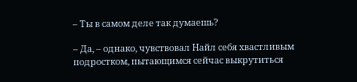– Ты в самом деле так думаешь?

– Да, – однако, чувствовал Найл себя хвастливым подростком, пытающимся сейчас выкрутиться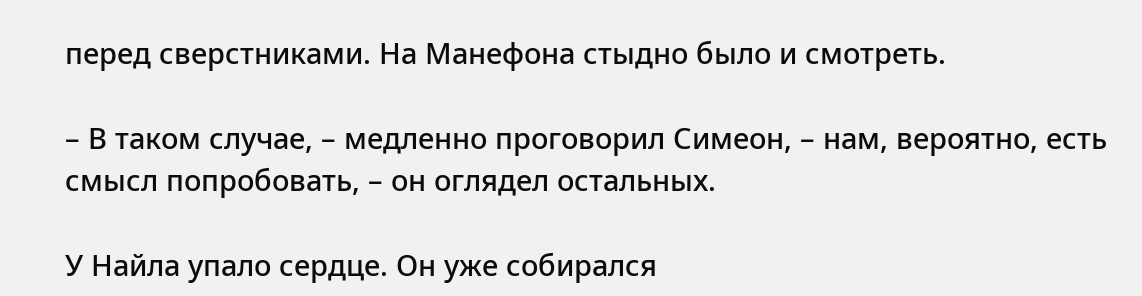перед сверстниками. На Манефона стыдно было и смотреть.

– В таком случае, – медленно проговорил Симеон, – нам, вероятно, есть смысл попробовать, – он оглядел остальных.

У Найла упало сердце. Он уже собирался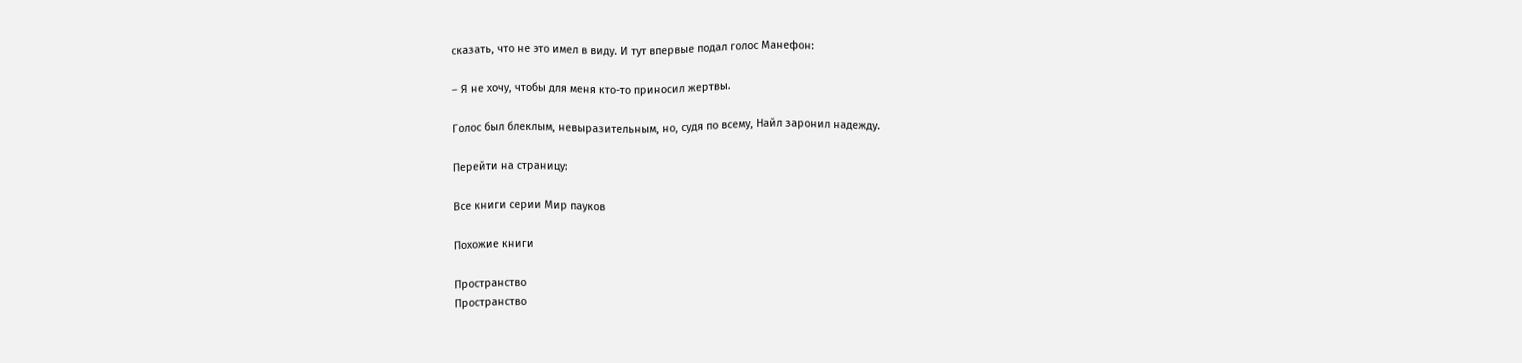сказать, что не это имел в виду. И тут впервые подал голос Манефон:

– Я не хочу, чтобы для меня кто-то приносил жертвы.

Голос был блеклым, невыразительным, но, судя по всему, Найл заронил надежду.

Перейти на страницу:

Все книги серии Мир пауков

Похожие книги

Пространство
Пространство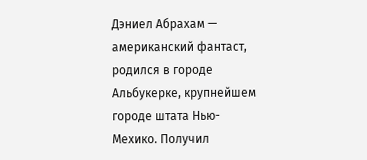Дэниел Абрахам — американский фантаст, родился в городе Альбукерке, крупнейшем городе штата Нью-Мехико. Получил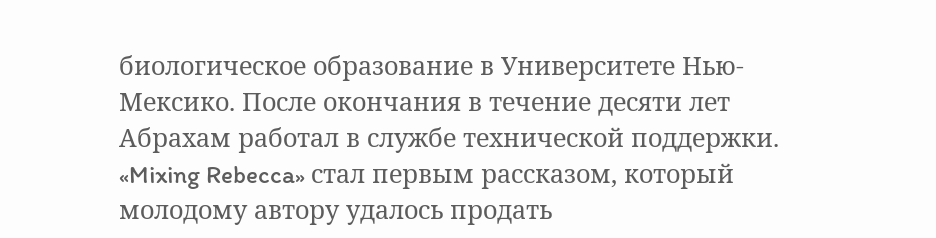биологическое образование в Университете Нью-Мексико. После окончания в течение десяти лет Абрахам работал в службе технической поддержки. «Mixing Rebecca» стал первым рассказом, который молодому автору удалось продать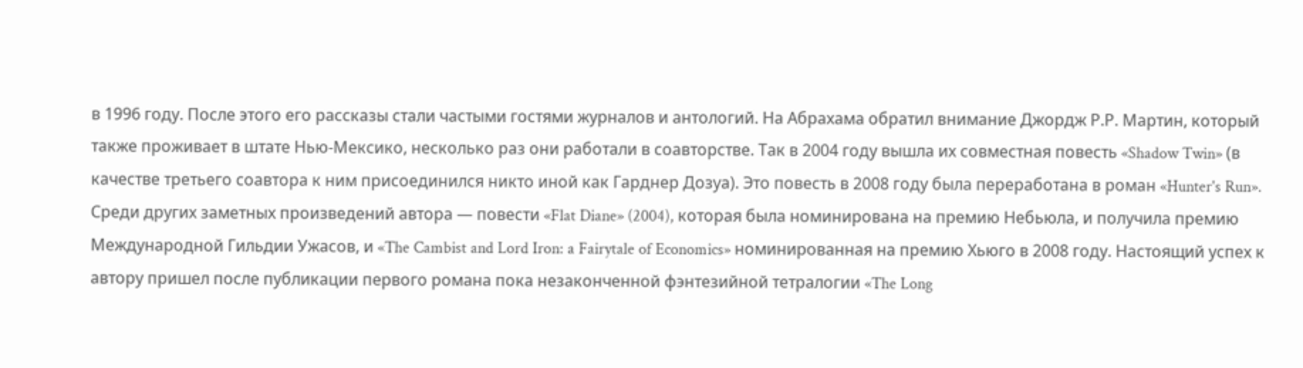в 1996 году. После этого его рассказы стали частыми гостями журналов и антологий. На Абрахама обратил внимание Джордж Р.Р. Мартин, который также проживает в штате Нью-Мексико, несколько раз они работали в соавторстве. Так в 2004 году вышла их совместная повесть «Shadow Twin» (в качестве третьего соавтора к ним присоединился никто иной как Гарднер Дозуа). Это повесть в 2008 году была переработана в роман «Hunter's Run». Среди других заметных произведений автора — повести «Flat Diane» (2004), которая была номинирована на премию Небьюла, и получила премию Международной Гильдии Ужасов, и «The Cambist and Lord Iron: a Fairytale of Economics» номинированная на премию Хьюго в 2008 году. Настоящий успех к автору пришел после публикации первого романа пока незаконченной фэнтезийной тетралогии «The Long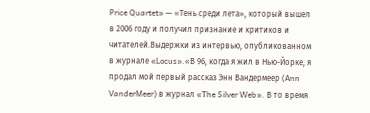Price Quartet» — «Тень среди лета», который вышел в 2006 году и получил признание и критиков и читателей.Выдержки из интервью, опубликованном в журнале «Locus».«В 96, когда я жил в Нью-Йорке, я продал мой первый рассказ Энн Вандермеер (Ann VanderMeer) в журнал «The Silver Web». В то время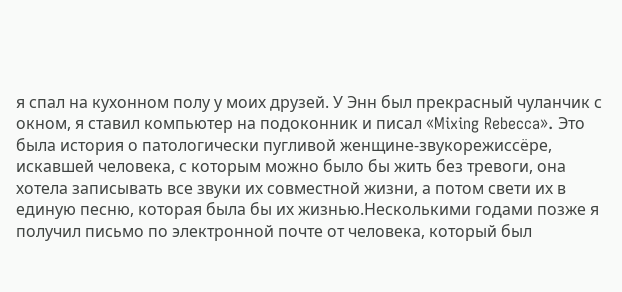я спал на кухонном полу у моих друзей. У Энн был прекрасный чуланчик с окном, я ставил компьютер на подоконник и писал «Mixing Rebecca». Это была история о патологически пугливой женщине-звукорежиссёре, искавшей человека, с которым можно было бы жить без тревоги, она хотела записывать все звуки их совместной жизни, а потом свети их в единую песню, которая была бы их жизнью.Несколькими годами позже я получил письмо по электронной почте от человека, который был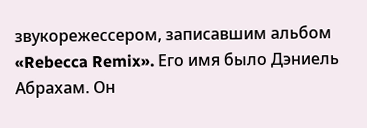звукорежессером, записавшим альбом «Rebecca Remix». Его имя было Дэниель Абрахам. Он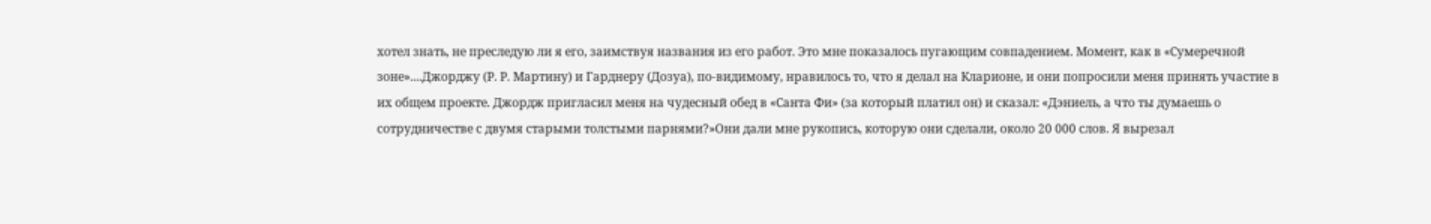хотел знать, не преследую ли я его, заимствуя названия из его работ. Это мне показалось пугающим совпадением. Момент, как в «Сумеречной зоне»....Джорджу (Р. Р. Мартину) и Гарднеру (Дозуа), по-видимому, нравилось то, что я делал на Кларионе, и они попросили меня принять участие в их общем проекте. Джордж пригласил меня на чудесный обед в «Санта Фи» (за который платил он) и сказал: «Дэниель, а что ты думаешь о сотрудничестве с двумя старыми толстыми парнями?»Они дали мне рукопись, которую они сделали, около 20 000 слов. Я вырезал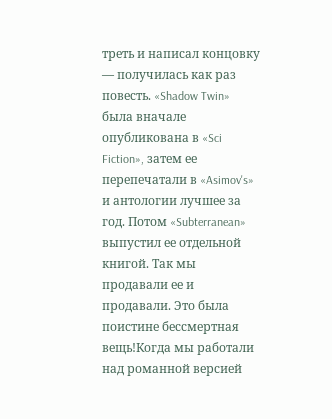треть и написал концовку — получилась как раз повесть. «Shadow Twin» была вначале опубликована в «Sci Fiction», затем ее перепечатали в «Asimov's» и антологии лучшее за год. Потом «Subterranean» выпустил ее отдельной книгой. Так мы продавали ее и продавали. Это была поистине бессмертная вещь!Когда мы работали над романной версией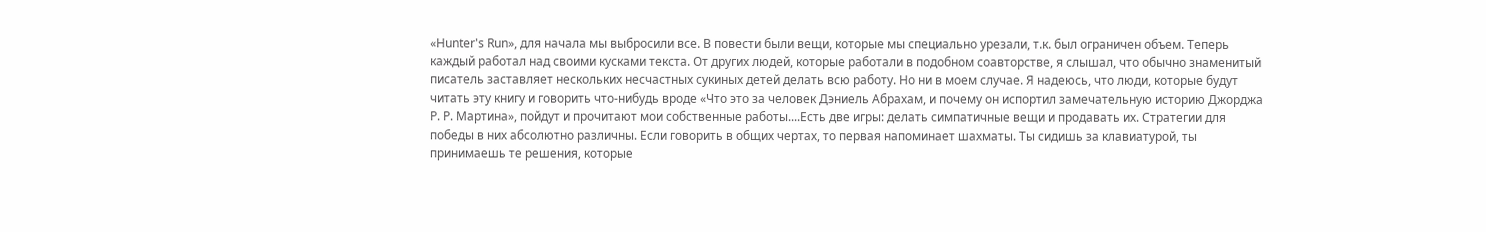«Hunter's Run», для начала мы выбросили все. В повести были вещи, которые мы специально урезали, т.к. был ограничен объем. Теперь каждый работал над своими кусками текста. От других людей, которые работали в подобном соавторстве, я слышал, что обычно знаменитый писатель заставляет нескольких несчастных сукиных детей делать всю работу. Но ни в моем случае. Я надеюсь, что люди, которые будут читать эту книгу и говорить что-нибудь вроде «Что это за человек Дэниель Абрахам, и почему он испортил замечательную историю Джорджа Р. Р. Мартина», пойдут и прочитают мои собственные работы....Есть две игры: делать симпатичные вещи и продавать их. Стратегии для победы в них абсолютно различны. Если говорить в общих чертах, то первая напоминает шахматы. Ты сидишь за клавиатурой, ты принимаешь те решения, которые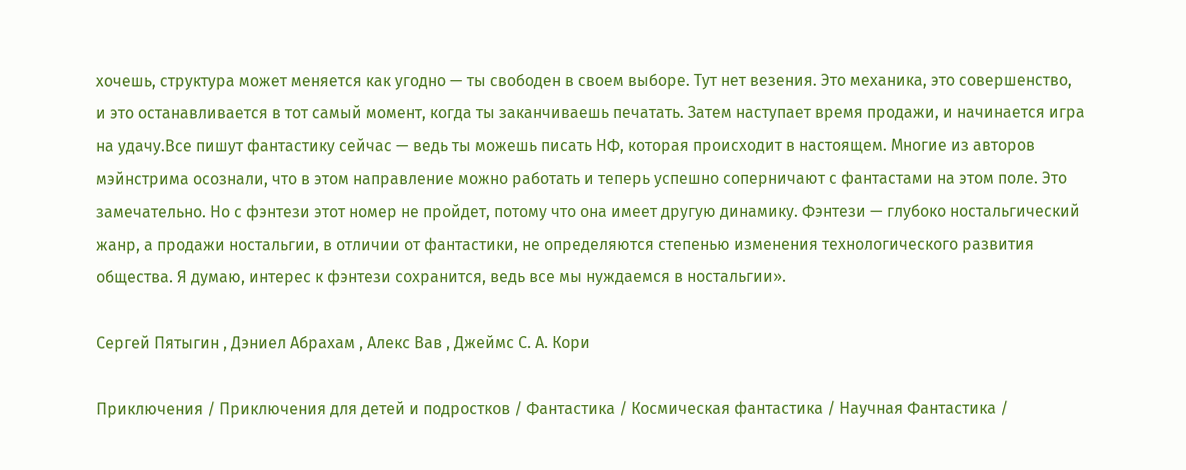хочешь, структура может меняется как угодно — ты свободен в своем выборе. Тут нет везения. Это механика, это совершенство, и это останавливается в тот самый момент, когда ты заканчиваешь печатать. Затем наступает время продажи, и начинается игра на удачу.Все пишут фантастику сейчас — ведь ты можешь писать НФ, которая происходит в настоящем. Многие из авторов мэйнстрима осознали, что в этом направление можно работать и теперь успешно соперничают с фантастами на этом поле. Это замечательно. Но с фэнтези этот номер не пройдет, потому что она имеет другую динамику. Фэнтези — глубоко ностальгический жанр, а продажи ностальгии, в отличии от фантастики, не определяются степенью изменения технологического развития общества. Я думаю, интерес к фэнтези сохранится, ведь все мы нуждаемся в ностальгии».

Сергей Пятыгин , Дэниел Абрахам , Алекс Вав , Джеймс С. А. Кори

Приключения / Приключения для детей и подростков / Фантастика / Космическая фантастика / Научная Фантастика /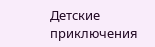Детские приключения